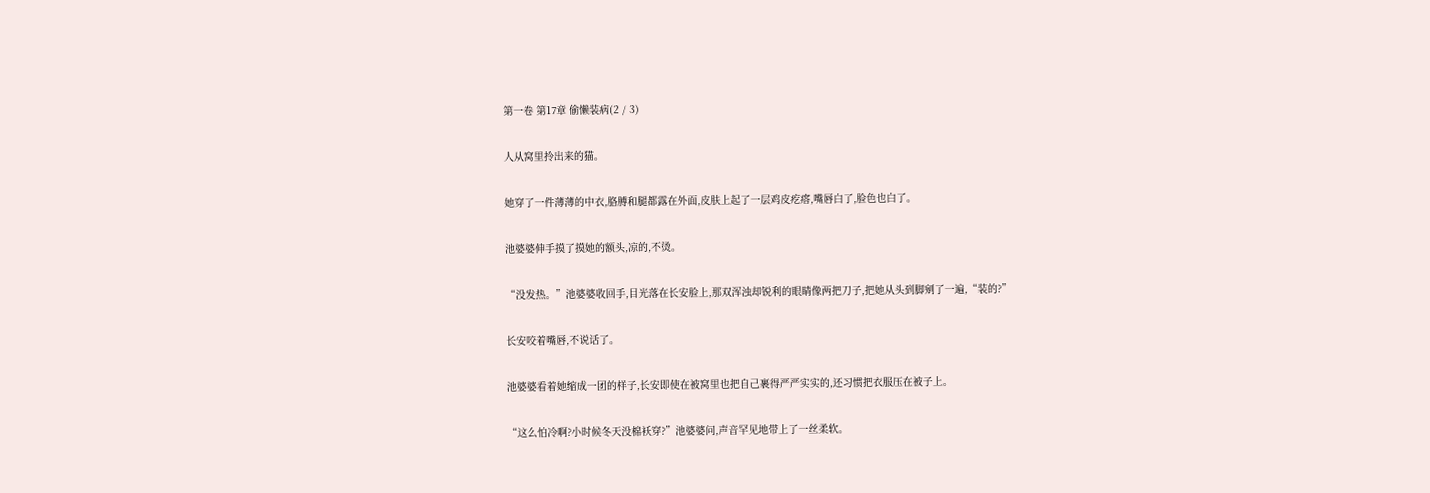第一卷 第17章 偷懒装病(2 / 3)

人从窝里拎出来的猫。

她穿了一件薄薄的中衣,胳膊和腿都露在外面,皮肤上起了一层鸡皮疙瘩,嘴唇白了,脸色也白了。

池婆婆伸手摸了摸她的额头,凉的,不烫。

“没发热。”池婆婆收回手,目光落在长安脸上,那双浑浊却锐利的眼睛像两把刀子,把她从头到脚剜了一遍,“装的?”

长安咬着嘴唇,不说话了。

池婆婆看着她缩成一团的样子,长安即使在被窝里也把自己裹得严严实实的,还习惯把衣服压在被子上。

“这么怕冷啊?小时候冬天没棉袄穿?”池婆婆问,声音罕见地带上了一丝柔软。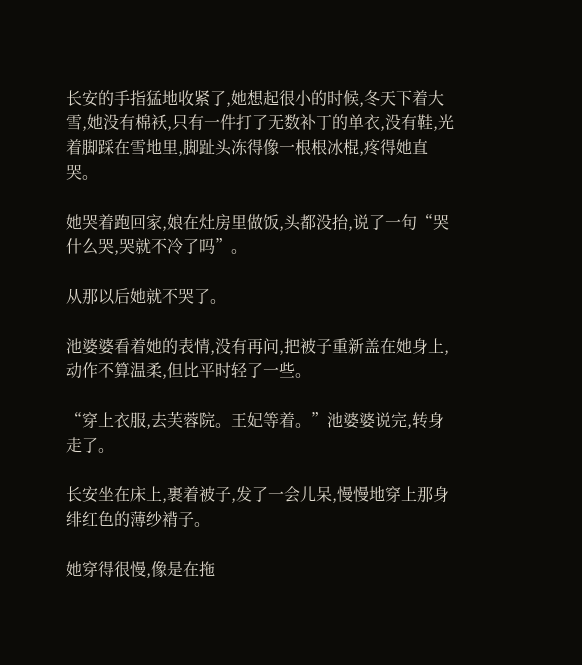长安的手指猛地收紧了,她想起很小的时候,冬天下着大雪,她没有棉袄,只有一件打了无数补丁的单衣,没有鞋,光着脚踩在雪地里,脚趾头冻得像一根根冰棍,疼得她直哭。

她哭着跑回家,娘在灶房里做饭,头都没抬,说了一句“哭什么哭,哭就不冷了吗”。

从那以后她就不哭了。

池婆婆看着她的表情,没有再问,把被子重新盖在她身上,动作不算温柔,但比平时轻了一些。

“穿上衣服,去芙蓉院。王妃等着。”池婆婆说完,转身走了。

长安坐在床上,裹着被子,发了一会儿呆,慢慢地穿上那身绯红色的薄纱褙子。

她穿得很慢,像是在拖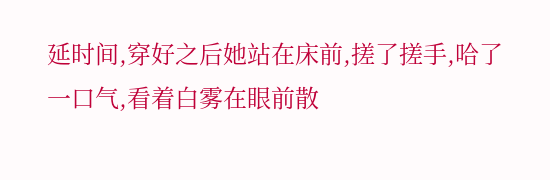延时间,穿好之后她站在床前,搓了搓手,哈了一口气,看着白雾在眼前散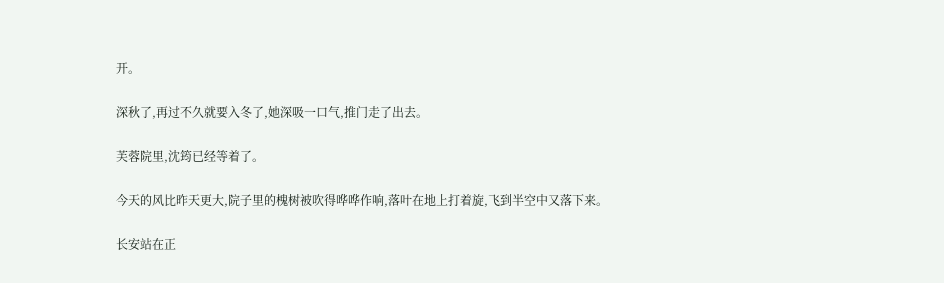开。

深秋了,再过不久就要入冬了,她深吸一口气,推门走了出去。

芙蓉院里,沈筠已经等着了。

今天的风比昨天更大,院子里的槐树被吹得哗哗作响,落叶在地上打着旋,飞到半空中又落下来。

长安站在正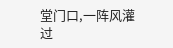堂门口,一阵风灌过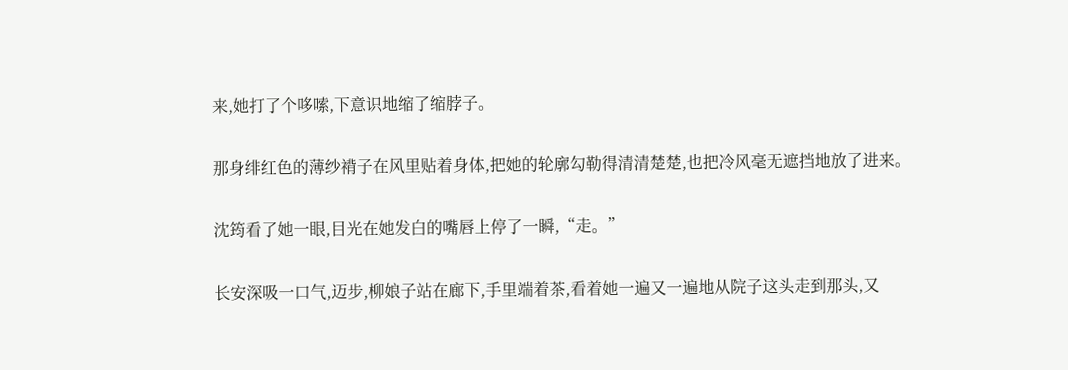来,她打了个哆嗦,下意识地缩了缩脖子。

那身绯红色的薄纱褙子在风里贴着身体,把她的轮廓勾勒得清清楚楚,也把冷风毫无遮挡地放了进来。

沈筠看了她一眼,目光在她发白的嘴唇上停了一瞬,“走。”

长安深吸一口气,迈步,柳娘子站在廊下,手里端着茶,看着她一遍又一遍地从院子这头走到那头,又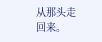从那头走回来。